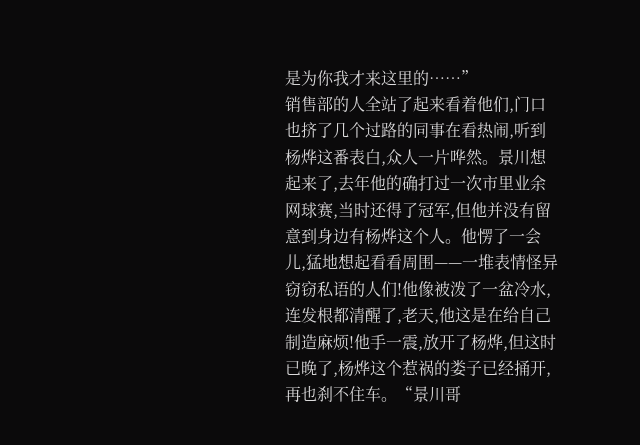是为你我才来这里的……”
销售部的人全站了起来看着他们,门口也挤了几个过路的同事在看热闹,听到杨烨这番表白,众人一片哗然。景川想起来了,去年他的确打过一次市里业余网球赛,当时还得了冠军,但他并没有留意到身边有杨烨这个人。他愣了一会儿,猛地想起看看周围——一堆表情怪异窃窃私语的人们!他像被泼了一盆冷水,连发根都清醒了,老天,他这是在给自己制造麻烦!他手一震,放开了杨烨,但这时已晚了,杨烨这个惹祸的娄子已经捅开,再也刹不住车。“景川哥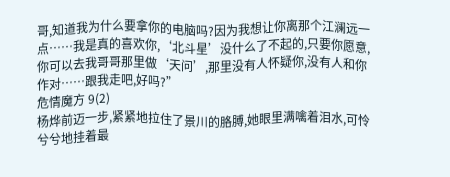哥,知道我为什么要拿你的电脑吗?因为我想让你离那个江澜远一点……我是真的喜欢你,‘北斗星’没什么了不起的,只要你愿意,你可以去我哥哥那里做‘天问’,那里没有人怀疑你,没有人和你作对……跟我走吧,好吗?”
危情魔方 9(2)
杨烨前迈一步,紧紧地拉住了景川的胳膊,她眼里满噙着泪水,可怜兮兮地挂着最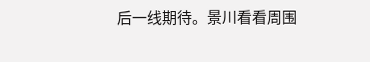后一线期待。景川看看周围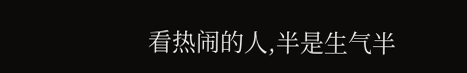看热闹的人,半是生气半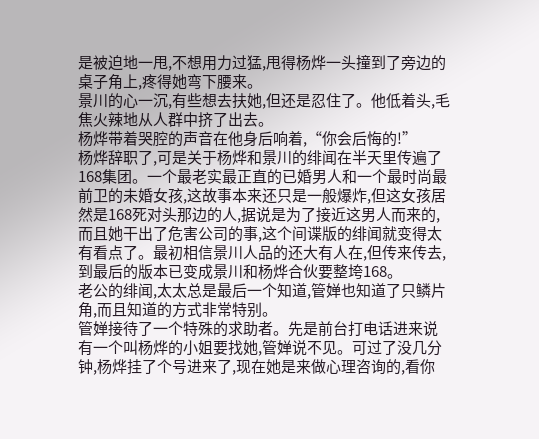是被迫地一甩,不想用力过猛,甩得杨烨一头撞到了旁边的桌子角上,疼得她弯下腰来。
景川的心一沉,有些想去扶她,但还是忍住了。他低着头,毛焦火辣地从人群中挤了出去。
杨烨带着哭腔的声音在他身后响着,“你会后悔的!”
杨烨辞职了,可是关于杨烨和景川的绯闻在半天里传遍了168集团。一个最老实最正直的已婚男人和一个最时尚最前卫的未婚女孩,这故事本来还只是一般爆炸,但这女孩居然是168死对头那边的人,据说是为了接近这男人而来的,而且她干出了危害公司的事,这个间谍版的绯闻就变得太有看点了。最初相信景川人品的还大有人在,但传来传去,到最后的版本已变成景川和杨烨合伙要整垮168。
老公的绯闻,太太总是最后一个知道,管婵也知道了只鳞片角,而且知道的方式非常特别。
管婵接待了一个特殊的求助者。先是前台打电话进来说有一个叫杨烨的小姐要找她,管婵说不见。可过了没几分钟,杨烨挂了个号进来了,现在她是来做心理咨询的,看你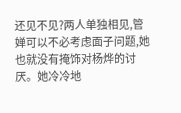还见不见?两人单独相见,管婵可以不必考虑面子问题,她也就没有掩饰对杨烨的讨厌。她冷冷地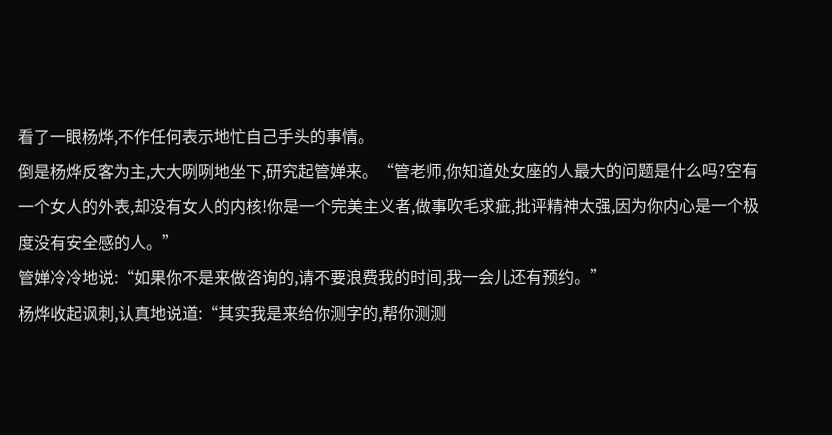看了一眼杨烨,不作任何表示地忙自己手头的事情。
倒是杨烨反客为主,大大咧咧地坐下,研究起管婵来。“管老师,你知道处女座的人最大的问题是什么吗?空有一个女人的外表,却没有女人的内核!你是一个完美主义者,做事吹毛求疵,批评精神太强,因为你内心是一个极度没有安全感的人。”
管婵冷冷地说:“如果你不是来做咨询的,请不要浪费我的时间,我一会儿还有预约。”
杨烨收起讽刺,认真地说道:“其实我是来给你测字的,帮你测测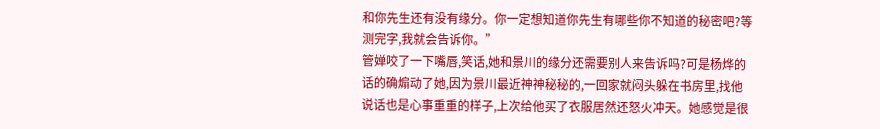和你先生还有没有缘分。你一定想知道你先生有哪些你不知道的秘密吧?等测完字,我就会告诉你。”
管婵咬了一下嘴唇,笑话,她和景川的缘分还需要别人来告诉吗?可是杨烨的话的确煽动了她,因为景川最近神神秘秘的,一回家就闷头躲在书房里,找他说话也是心事重重的样子,上次给他买了衣服居然还怒火冲天。她感觉是很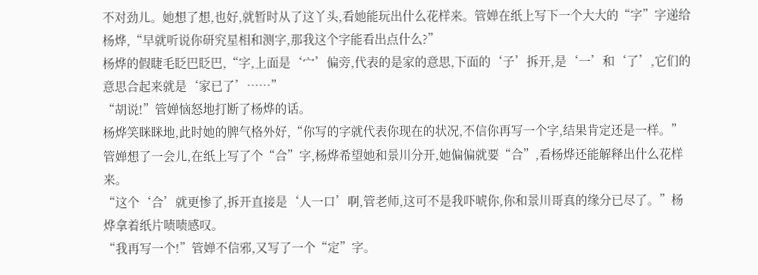不对劲儿。她想了想,也好,就暂时从了这丫头,看她能玩出什么花样来。管婵在纸上写下一个大大的“字”字递给杨烨,“早就听说你研究星相和测字,那我这个字能看出点什么?”
杨烨的假睫毛眨巴眨巴,“字,上面是‘宀’偏旁,代表的是家的意思,下面的‘子’拆开,是‘一’和‘了’,它们的意思合起来就是‘家已了’……”
“胡说!”管婵恼怒地打断了杨烨的话。
杨烨笑眯眯地,此时她的脾气格外好,“你写的字就代表你现在的状况,不信你再写一个字,结果肯定还是一样。”
管婵想了一会儿,在纸上写了个“合”字,杨烨希望她和景川分开,她偏偏就要“合”,看杨烨还能解释出什么花样来。
“这个‘合’就更惨了,拆开直接是‘人一口’啊,管老师,这可不是我吓唬你,你和景川哥真的缘分已尽了。”杨烨拿着纸片啧啧感叹。
“我再写一个!”管婵不信邪,又写了一个“定”字。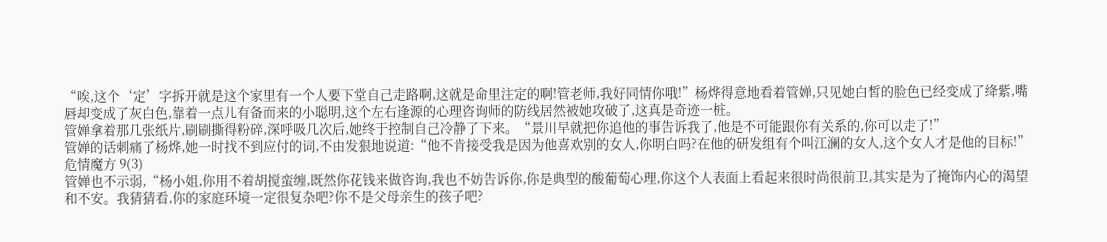“唉,这个‘定’字拆开就是这个家里有一个人要下堂自己走路啊,这就是命里注定的啊!管老师,我好同情你哦!”杨烨得意地看着管婵,只见她白皙的脸色已经变成了绛紫,嘴唇却变成了灰白色,靠着一点儿有备而来的小聪明,这个左右逢源的心理咨询师的防线居然被她攻破了,这真是奇迹一桩。
管婵拿着那几张纸片,刷刷撕得粉碎,深呼吸几次后,她终于控制自己冷静了下来。“景川早就把你追他的事告诉我了,他是不可能跟你有关系的,你可以走了!”
管婵的话刺痛了杨烨,她一时找不到应付的词,不由发狠地说道:“他不肯接受我是因为他喜欢别的女人,你明白吗?在他的研发组有个叫江澜的女人,这个女人才是他的目标!”
危情魔方 9(3)
管婵也不示弱,“杨小姐,你用不着胡搅蛮缠,既然你花钱来做咨询,我也不妨告诉你,你是典型的酸葡萄心理,你这个人表面上看起来很时尚很前卫,其实是为了掩饰内心的渴望和不安。我猜猜看,你的家庭环境一定很复杂吧?你不是父母亲生的孩子吧?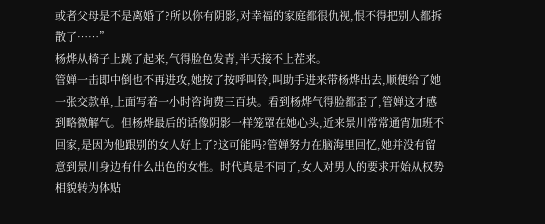或者父母是不是离婚了?所以你有阴影,对幸福的家庭都很仇视,恨不得把别人都拆散了……”
杨烨从椅子上跳了起来,气得脸色发青,半天接不上茬来。
管婵一击即中倒也不再进攻,她按了按呼叫铃,叫助手进来带杨烨出去,顺便给了她一张交款单,上面写着一小时咨询费三百块。看到杨烨气得脸都歪了,管婵这才感到略微解气。但杨烨最后的话像阴影一样笼罩在她心头,近来景川常常通宵加班不回家,是因为他跟别的女人好上了?这可能吗?管婵努力在脑海里回忆,她并没有留意到景川身边有什么出色的女性。时代真是不同了,女人对男人的要求开始从权势相貌转为体贴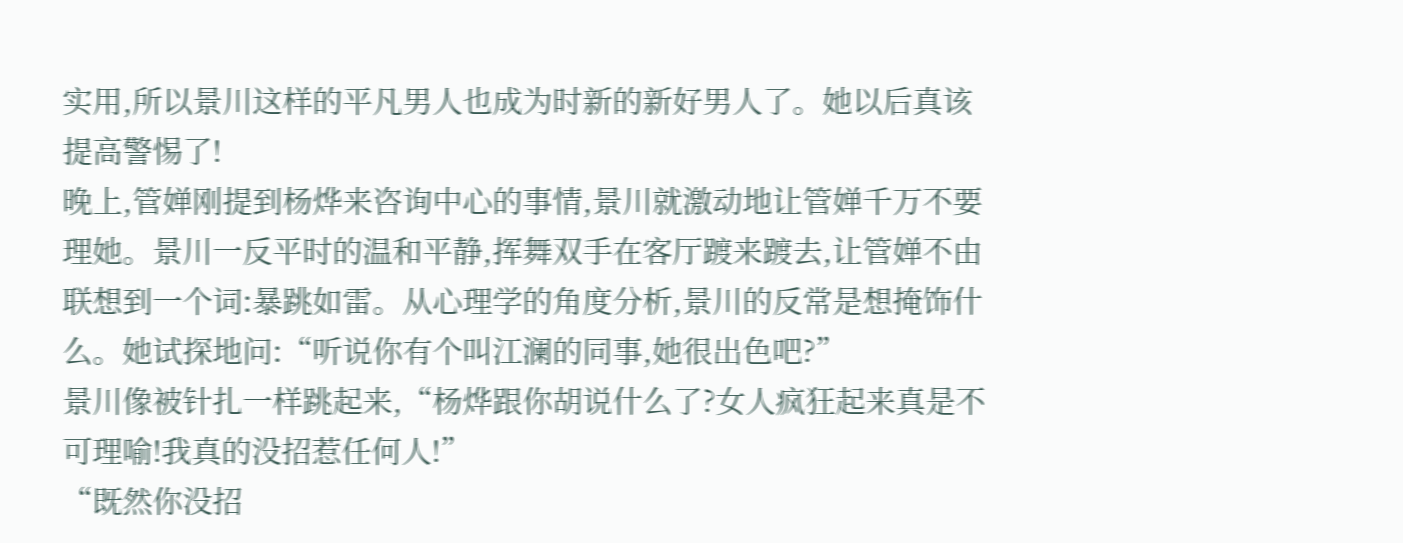实用,所以景川这样的平凡男人也成为时新的新好男人了。她以后真该提高警惕了!
晚上,管婵刚提到杨烨来咨询中心的事情,景川就激动地让管婵千万不要理她。景川一反平时的温和平静,挥舞双手在客厅踱来踱去,让管婵不由联想到一个词:暴跳如雷。从心理学的角度分析,景川的反常是想掩饰什么。她试探地问:“听说你有个叫江澜的同事,她很出色吧?”
景川像被针扎一样跳起来,“杨烨跟你胡说什么了?女人疯狂起来真是不可理喻!我真的没招惹任何人!”
“既然你没招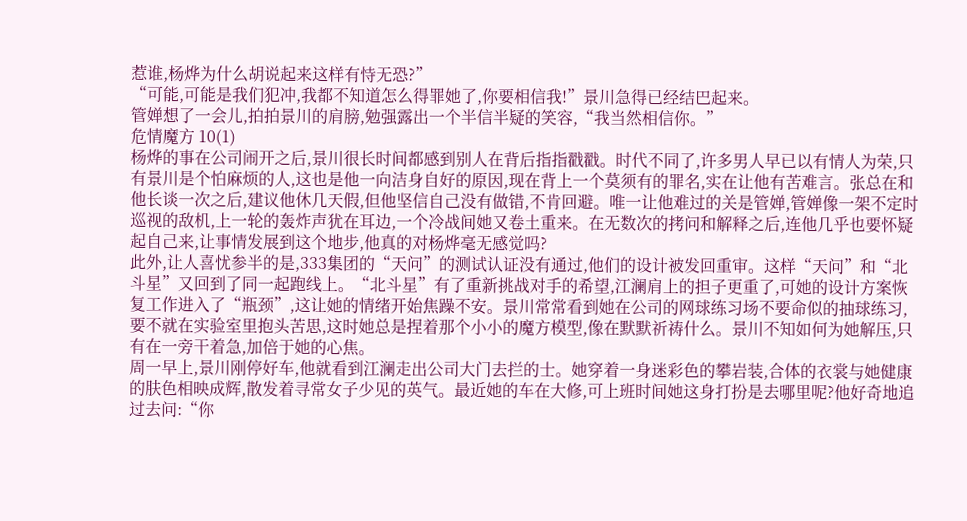惹谁,杨烨为什么胡说起来这样有恃无恐?”
“可能,可能是我们犯冲,我都不知道怎么得罪她了,你要相信我!”景川急得已经结巴起来。
管婵想了一会儿,拍拍景川的肩膀,勉强露出一个半信半疑的笑容,“我当然相信你。”
危情魔方 10(1)
杨烨的事在公司闹开之后,景川很长时间都感到别人在背后指指戳戳。时代不同了,许多男人早已以有情人为荣,只有景川是个怕麻烦的人,这也是他一向洁身自好的原因,现在背上一个莫须有的罪名,实在让他有苦难言。张总在和他长谈一次之后,建议他休几天假,但他坚信自己没有做错,不肯回避。唯一让他难过的关是管婵,管婵像一架不定时巡视的敌机,上一轮的轰炸声犹在耳边,一个冷战间她又卷土重来。在无数次的拷问和解释之后,连他几乎也要怀疑起自己来,让事情发展到这个地步,他真的对杨烨毫无感觉吗?
此外,让人喜忧参半的是,333集团的“天问”的测试认证没有通过,他们的设计被发回重审。这样“天问”和“北斗星”又回到了同一起跑线上。“北斗星”有了重新挑战对手的希望,江澜肩上的担子更重了,可她的设计方案恢复工作进入了“瓶颈”,这让她的情绪开始焦躁不安。景川常常看到她在公司的网球练习场不要命似的抽球练习,要不就在实验室里抱头苦思,这时她总是捏着那个小小的魔方模型,像在默默祈祷什么。景川不知如何为她解压,只有在一旁干着急,加倍于她的心焦。
周一早上,景川刚停好车,他就看到江澜走出公司大门去拦的士。她穿着一身迷彩色的攀岩装,合体的衣裳与她健康的肤色相映成辉,散发着寻常女子少见的英气。最近她的车在大修,可上班时间她这身打扮是去哪里呢?他好奇地追过去问:“你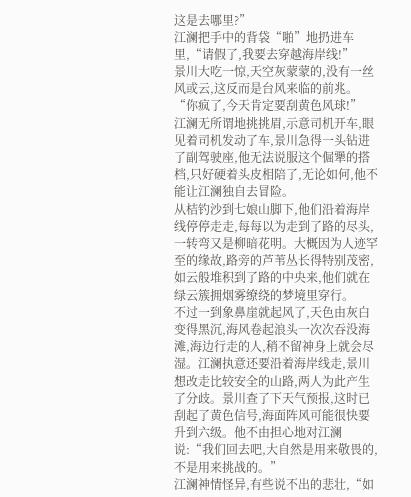这是去哪里?”
江澜把手中的背袋“啪”地扔进车里,“请假了,我要去穿越海岸线!”
景川大吃一惊,天空灰蒙蒙的,没有一丝风或云,这反而是台风来临的前兆。“你疯了,今天肯定要刮黄色风球!”
江澜无所谓地挑挑眉,示意司机开车,眼见着司机发动了车,景川急得一头钻进了副驾驶座,他无法说服这个倔犟的搭档,只好硬着头皮相陪了,无论如何,他不能让江澜独自去冒险。
从桔钓沙到七娘山脚下,他们沿着海岸线停停走走,每每以为走到了路的尽头,一转弯又是柳暗花明。大概因为人迹罕至的缘故,路旁的芦苇丛长得特别茂密,如云般堆积到了路的中央来,他们就在绿云簇拥烟雾缭绕的梦境里穿行。
不过一到象鼻崖就起风了,天色由灰白变得黑沉,海风卷起浪头一次次吞没海滩,海边行走的人,稍不留神身上就会尽湿。江澜执意还要沿着海岸线走,景川想改走比较安全的山路,两人为此产生了分歧。景川查了下天气预报,这时已刮起了黄色信号,海面阵风可能很快要升到六级。他不由担心地对江澜说:“我们回去吧,大自然是用来敬畏的,不是用来挑战的。”
江澜神情怪异,有些说不出的悲壮,“如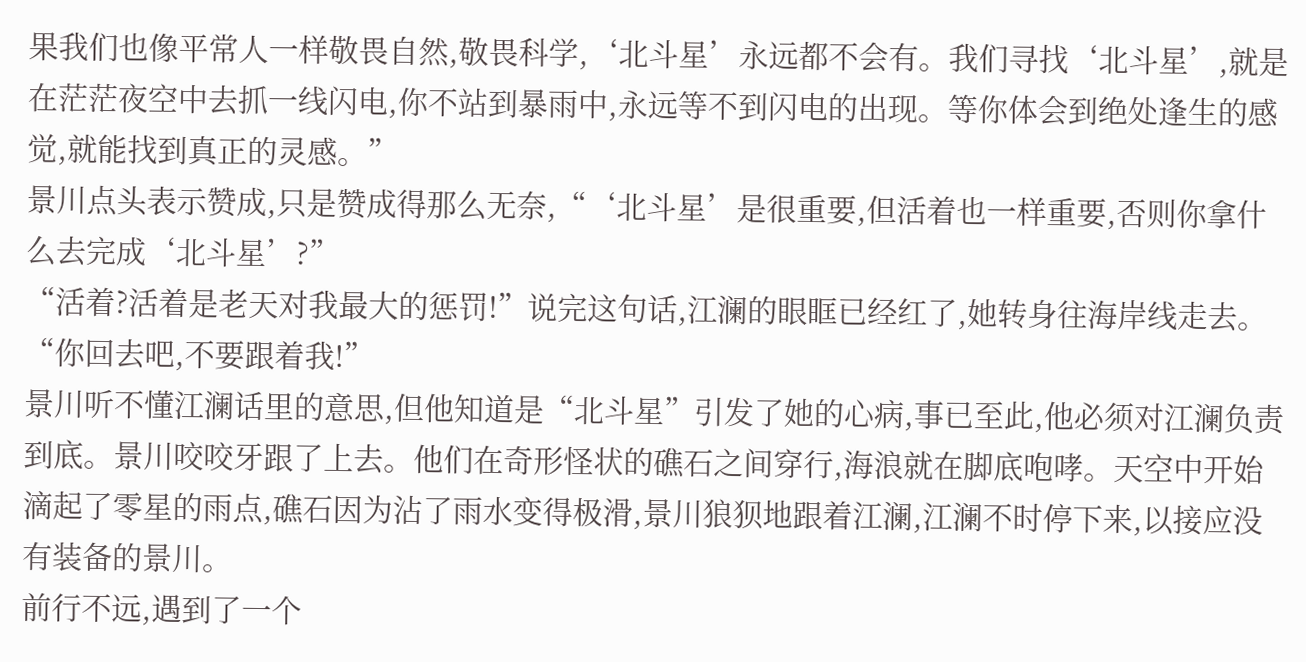果我们也像平常人一样敬畏自然,敬畏科学,‘北斗星’永远都不会有。我们寻找‘北斗星’,就是在茫茫夜空中去抓一线闪电,你不站到暴雨中,永远等不到闪电的出现。等你体会到绝处逢生的感觉,就能找到真正的灵感。”
景川点头表示赞成,只是赞成得那么无奈,“‘北斗星’是很重要,但活着也一样重要,否则你拿什么去完成‘北斗星’?”
“活着?活着是老天对我最大的惩罚!”说完这句话,江澜的眼眶已经红了,她转身往海岸线走去。“你回去吧,不要跟着我!”
景川听不懂江澜话里的意思,但他知道是“北斗星”引发了她的心病,事已至此,他必须对江澜负责到底。景川咬咬牙跟了上去。他们在奇形怪状的礁石之间穿行,海浪就在脚底咆哮。天空中开始滴起了零星的雨点,礁石因为沾了雨水变得极滑,景川狼狈地跟着江澜,江澜不时停下来,以接应没有装备的景川。
前行不远,遇到了一个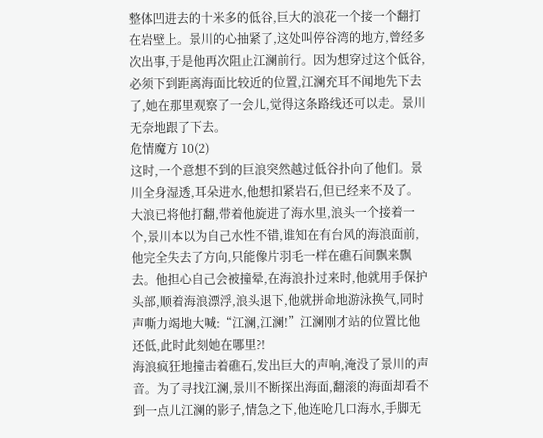整体凹进去的十米多的低谷,巨大的浪花一个接一个翻打在岩壁上。景川的心抽紧了,这处叫停谷湾的地方,曾经多次出事,于是他再次阻止江澜前行。因为想穿过这个低谷,必须下到距离海面比较近的位置,江澜充耳不闻地先下去了,她在那里观察了一会儿,觉得这条路线还可以走。景川无奈地跟了下去。
危情魔方 10(2)
这时,一个意想不到的巨浪突然越过低谷扑向了他们。景川全身湿透,耳朵进水,他想扣紧岩石,但已经来不及了。大浪已将他打翻,带着他旋进了海水里,浪头一个接着一个,景川本以为自己水性不错,谁知在有台风的海浪面前,他完全失去了方向,只能像片羽毛一样在礁石间飘来飘去。他担心自己会被撞晕,在海浪扑过来时,他就用手保护头部,顺着海浪漂浮,浪头退下,他就拼命地游泳换气,同时声嘶力竭地大喊:“江澜,江澜!”江澜刚才站的位置比他还低,此时此刻她在哪里?!
海浪疯狂地撞击着礁石,发出巨大的声响,淹没了景川的声音。为了寻找江澜,景川不断探出海面,翻滚的海面却看不到一点儿江澜的影子,情急之下,他连呛几口海水,手脚无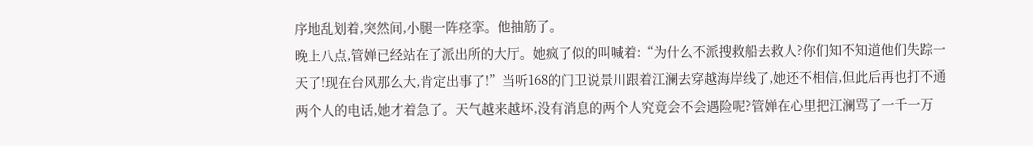序地乱划着,突然间,小腿一阵痉挛。他抽筋了。
晚上八点,管婵已经站在了派出所的大厅。她疯了似的叫喊着:“为什么不派搜救船去救人?你们知不知道他们失踪一天了!现在台风那么大,肯定出事了!”当听168的门卫说景川跟着江澜去穿越海岸线了,她还不相信,但此后再也打不通两个人的电话,她才着急了。天气越来越坏,没有消息的两个人究竟会不会遇险呢?管婵在心里把江澜骂了一千一万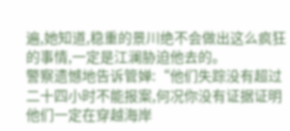遍,她知道,稳重的景川绝不会做出这么疯狂的事情,一定是江澜胁迫他去的。
警察遗憾地告诉管婵:“他们失踪没有超过二十四小时不能报案,何况你没有证据证明他们一定在穿越海岸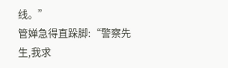线。”
管婵急得直跺脚:“警察先生,我求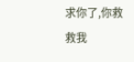求你了,你救救我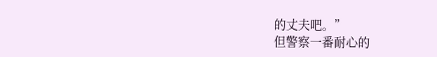的丈夫吧。”
但警察一番耐心的